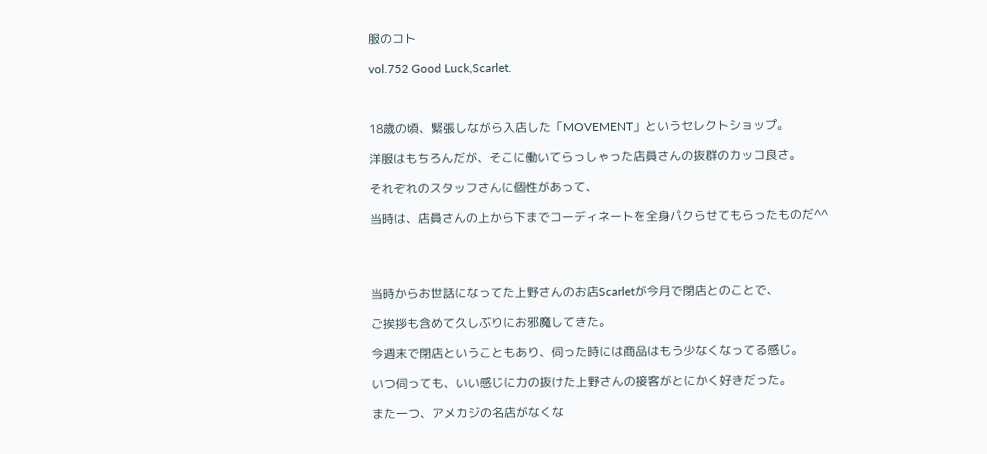服のコト

vol.752 Good Luck,Scarlet.



18歳の頃、緊張しながら入店した「MOVEMENT」というセレクトショップ。

洋服はもちろんだが、そこに働いてらっしゃった店員さんの抜群のカッコ良さ。

それぞれのスタッフさんに個性があって、

当時は、店員さんの上から下までコーディネートを全身パクらせてもらったものだ^^




当時からお世話になってた上野さんのお店Scarletが今月で閉店とのことで、

ご挨拶も含めて久しぶりにお邪魔してきた。

今週末で閉店ということもあり、伺った時には商品はもう少なくなってる感じ。

いつ伺っても、いい感じに力の抜けた上野さんの接客がとにかく好きだった。

また一つ、アメカジの名店がなくな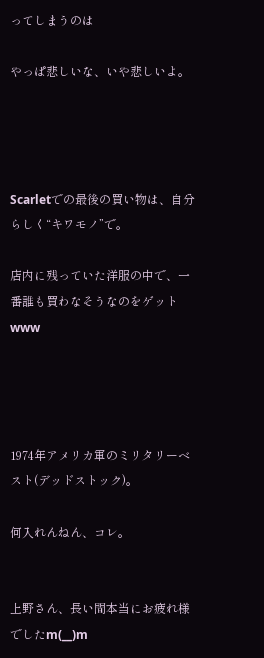ってしまうのは

やっぱ悲しいな、いや悲しいよ。




Scarletでの最後の買い物は、自分らしく“キワモノ”で。

店内に残っていた洋服の中で、一番誰も買わなそうなのをゲットwww




1974年アメリカ軍のミリタリーベスト(デッドストック)。

何入れんねん、コレ。


上野さん、長い間本当にお疲れ様でしたm(__)m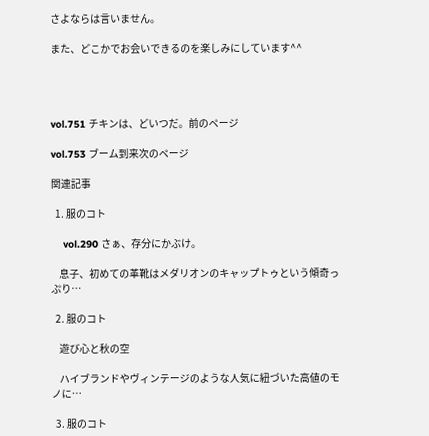さよならは言いません。

また、どこかでお会いできるのを楽しみにしています^^




vol.751 チキンは、どいつだ。前のページ

vol.753 ブーム到来次のページ

関連記事

  1. 服のコト

    vol.290 さぁ、存分にかぶけ。

    息子、初めての革靴はメダリオンのキャップトゥという傾奇っぷり…

  2. 服のコト

    遊び心と秋の空

    ハイブランドやヴィンテージのような人気に紐づいた高値のモノに…

  3. 服のコト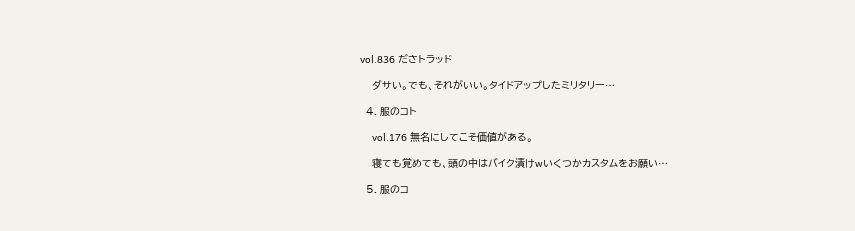vol.836 ださトラッド

    ダサい。でも、それがいい。タイドアップしたミリタリー…

  4. 服のコト

    vol.176 無名にしてこそ価値がある。

    寝ても覚めても、頭の中はバイク漬けwいくつかカスタムをお願い…

  5. 服のコ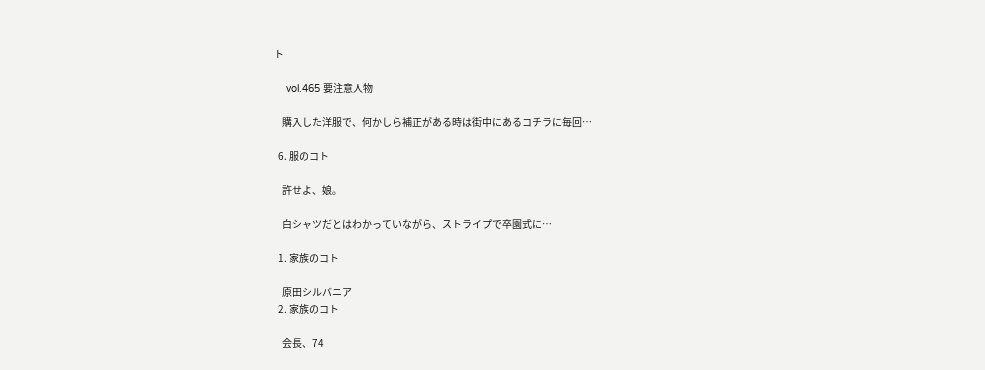ト

    vol.465 要注意人物

    購入した洋服で、何かしら補正がある時は街中にあるコチラに毎回…

  6. 服のコト

    許せよ、娘。

    白シャツだとはわかっていながら、ストライプで卒園式に…

  1. 家族のコト

    原田シルバニア
  2. 家族のコト

    会長、74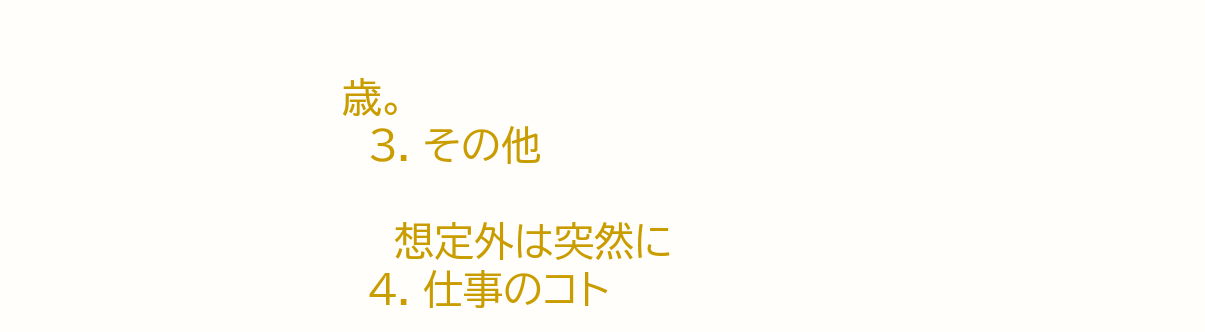歳。
  3. その他

    想定外は突然に
  4. 仕事のコト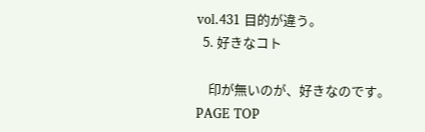vol.431 目的が違う。
  5. 好きなコト

    印が無いのが、好きなのです。
PAGE TOP